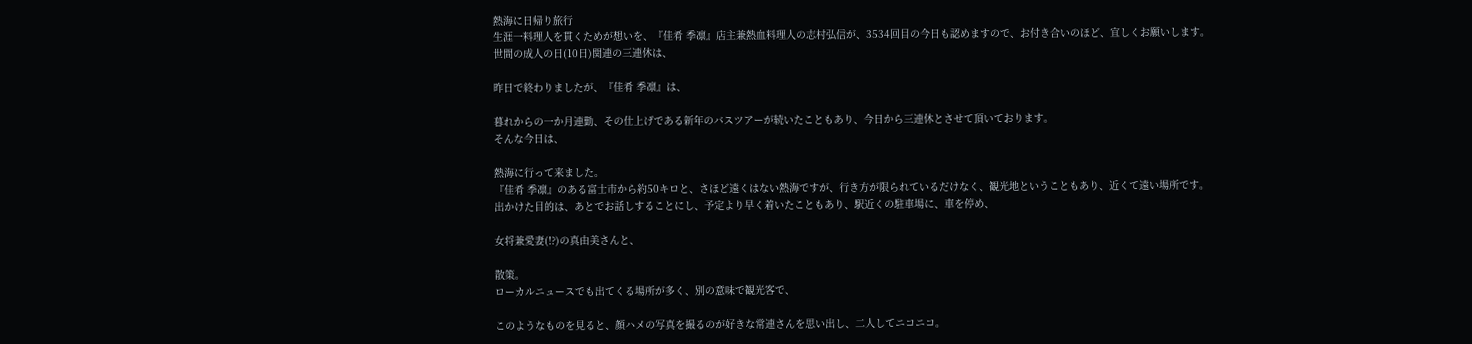熱海に日帰り旅行
生涯一料理人を貫くためが想いを、『佳肴 季凛』店主兼熱血料理人の志村弘信が、3534回目の今日も認めますので、お付き合いのほど、宜しくお願いします。
世間の成人の日(10日)関連の三連休は、

昨日で終わりましたが、『佳肴 季凛』は、

暮れからの一か月連勤、その仕上げである新年のバスツアーが続いたこともあり、今日から三連休とさせて頂いております。
そんな今日は、

熱海に行って来ました。
『佳肴 季凛』のある富士市から約50キロと、さほど遠くはない熱海ですが、行き方が限られているだけなく、観光地ということもあり、近くて遠い場所です。
出かけた目的は、あとでお話しすることにし、予定より早く着いたこともあり、駅近くの駐車場に、車を停め、

女将兼愛妻(!?)の真由美さんと、

散策。
ローカルニュースでも出てくる場所が多く、別の意味で観光客で、

このようなものを見ると、顔ハメの写真を撮るのが好きな常連さんを思い出し、二人してニコニコ。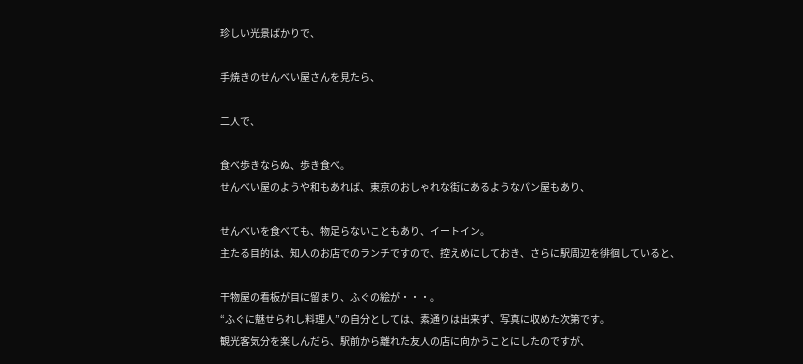珍しい光景ばかりで、

手焼きのせんべい屋さんを見たら、

二人で、

食べ歩きならぬ、歩き食べ。
せんべい屋のようや和もあれば、東京のおしゃれな街にあるようなパン屋もあり、

せんべいを食べても、物足らないこともあり、イートイン。
主たる目的は、知人のお店でのランチですので、控えめにしておき、さらに駅周辺を徘徊していると、

干物屋の看板が目に留まり、ふぐの絵が・・・。
“ふぐに魅せられし料理人”の自分としては、素通りは出来ず、写真に収めた次第です。
観光客気分を楽しんだら、駅前から離れた友人の店に向かうことにしたのですが、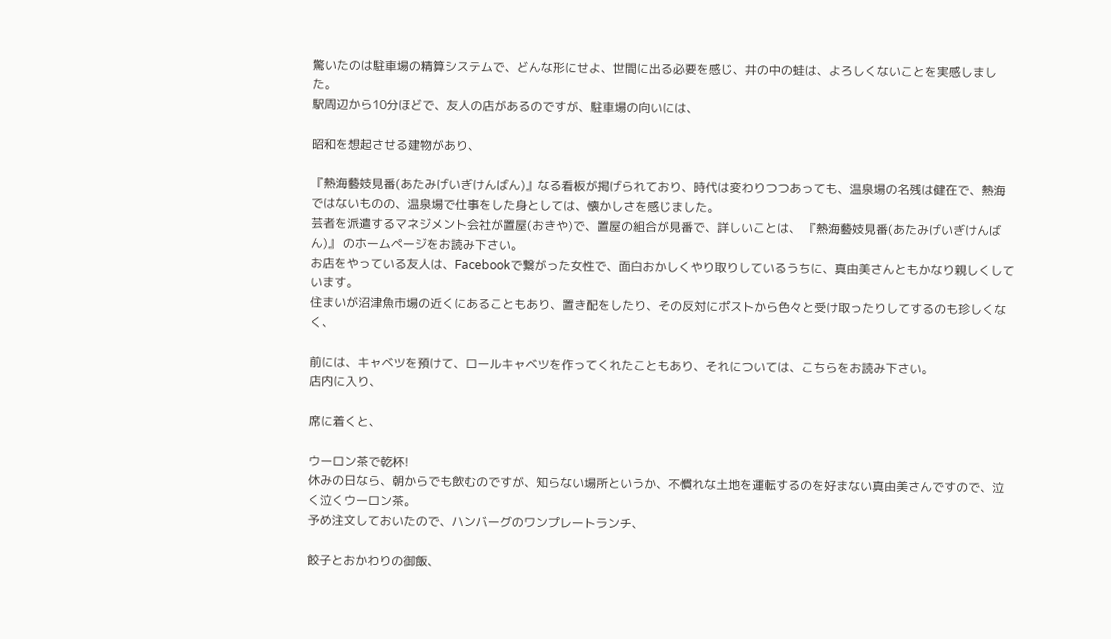驚いたのは駐車場の精算システムで、どんな形にせよ、世間に出る必要を感じ、井の中の蛙は、よろしくないことを実感しました。
駅周辺から10分ほどで、友人の店があるのですが、駐車場の向いには、

昭和を想起させる建物があり、

『熱海藝妓見番(あたみげいぎけんばん)』なる看板が掲げられており、時代は変わりつつあっても、温泉場の名残は健在で、熱海ではないものの、温泉場で仕事をした身としては、懐かしさを感じました。
芸者を派遣するマネジメント会社が置屋(おきや)で、置屋の組合が見番で、詳しいことは、 『熱海藝妓見番(あたみげいぎけんばん)』 のホームページをお読み下さい。
お店をやっている友人は、Facebookで繋がった女性で、面白おかしくやり取りしているうちに、真由美さんともかなり親しくしています。
住まいが沼津魚市場の近くにあることもあり、置き配をしたり、その反対にポストから色々と受け取ったりしてするのも珍しくなく、

前には、キャベツを預けて、ロールキャベツを作ってくれたこともあり、それについては、こちらをお読み下さい。
店内に入り、

席に着くと、

ウーロン茶で乾杯!
休みの日なら、朝からでも飲むのですが、知らない場所というか、不慣れな土地を運転するのを好まない真由美さんですので、泣く泣くウーロン茶。
予め注文しておいたので、ハンバーグのワンプレートランチ、

餃子とおかわりの御飯、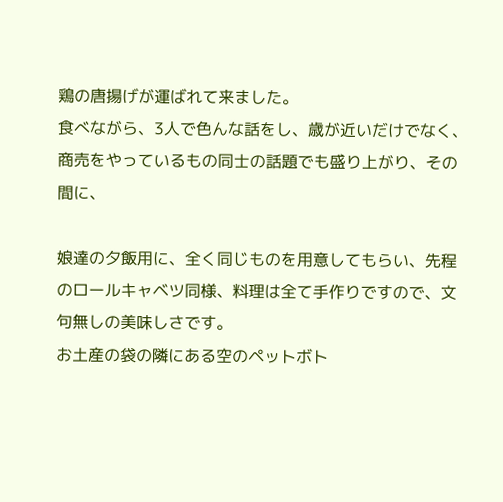鶏の唐揚げが運ばれて来ました。
食べながら、3人で色んな話をし、歳が近いだけでなく、商売をやっているもの同士の話題でも盛り上がり、その間に、

娘達の夕飯用に、全く同じものを用意してもらい、先程のロールキャベツ同様、料理は全て手作りですので、文句無しの美味しさです。
お土産の袋の隣にある空のペットボト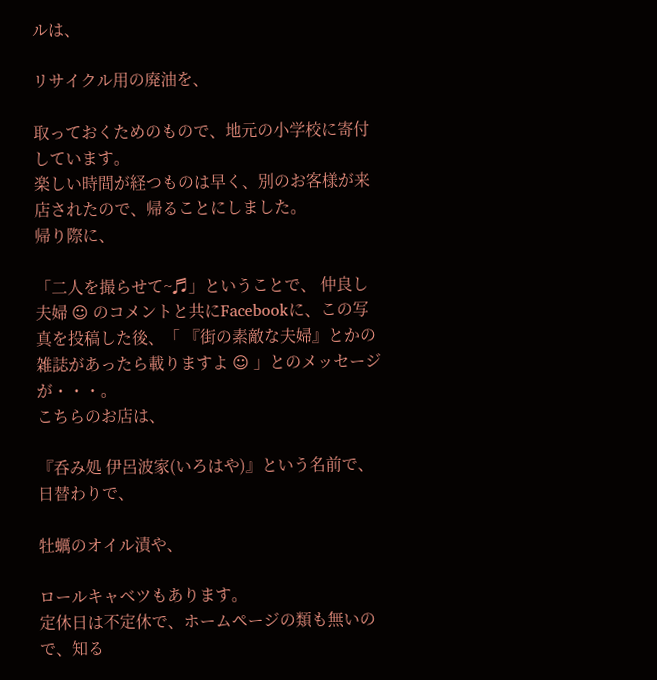ルは、

リサイクル用の廃油を、

取っておくためのもので、地元の小学校に寄付しています。
楽しい時間が経つものは早く、別のお客様が来店されたので、帰ることにしました。
帰り際に、

「二人を撮らせて~♬」ということで、 仲良し夫婦 ☺ のコメントと共にFacebookに、この写真を投稿した後、「 『街の素敵な夫婦』とかの雑誌があったら載りますよ ☺ 」とのメッセージが・・・。
こちらのお店は、

『呑み処 伊呂波家(いろはや)』という名前で、日替わりで、

牡蠣のオイル漬や、

ロールキャベツもあります。
定休日は不定休で、ホームページの類も無いので、知る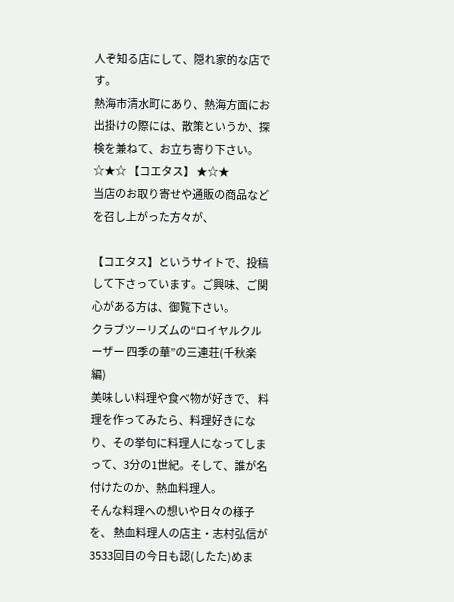人ぞ知る店にして、隠れ家的な店です。
熱海市清水町にあり、熱海方面にお出掛けの際には、散策というか、探検を兼ねて、お立ち寄り下さい。
☆★☆ 【コエタス】 ★☆★
当店のお取り寄せや通販の商品などを召し上がった方々が、

【コエタス】というサイトで、投稿して下さっています。ご興味、ご関心がある方は、御覧下さい。
クラブツーリズムの“ロイヤルクルーザー 四季の華”の三連荘(千秋楽編)
美味しい料理や食べ物が好きで、 料理を作ってみたら、料理好きになり、その挙句に料理人になってしまって、3分の1世紀。そして、誰が名付けたのか、熱血料理人。
そんな料理への想いや日々の様子を、 熱血料理人の店主・志村弘信が3533回目の今日も認(したた)めま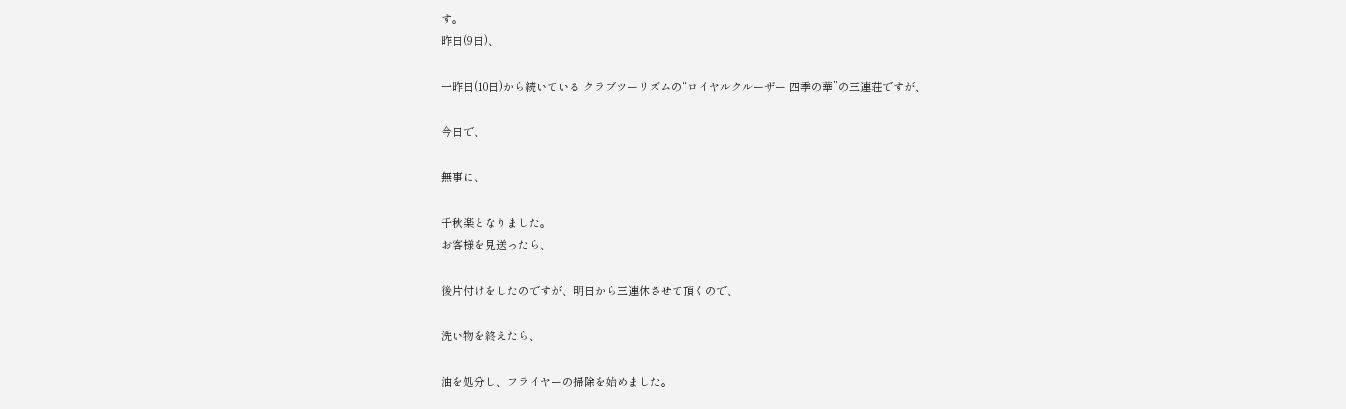す。
昨日(9日)、

一昨日(10日)から続いている クラブツーリズムの“ロイヤルクルーザー 四季の華”の三連荘ですが、

今日で、

無事に、

千秋楽となりました。
お客様を見送ったら、

後片付けをしたのですが、明日から三連休させて頂くので、

洗い物を終えたら、

油を処分し、フライヤーの掃除を始めました。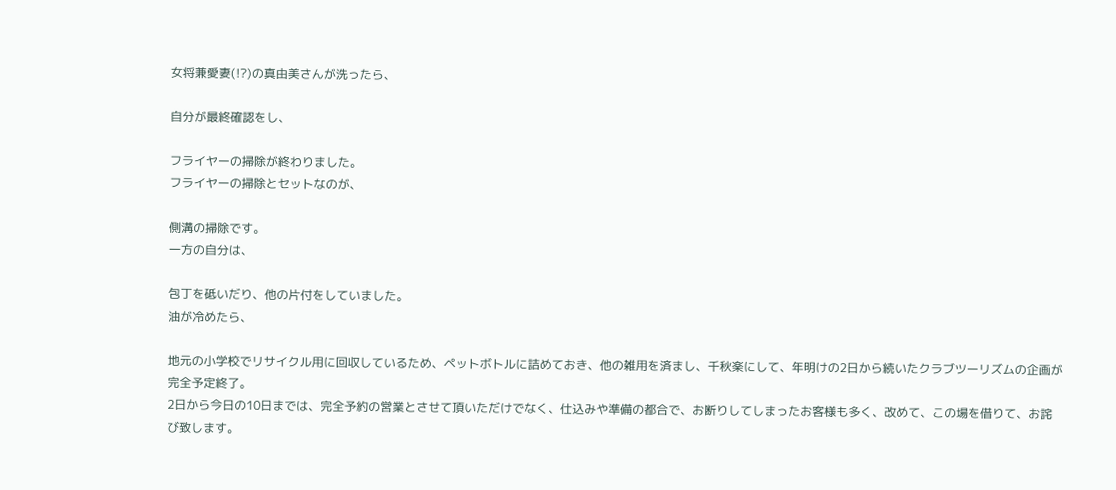女将兼愛妻(!?)の真由美さんが洗ったら、

自分が最終確認をし、

フライヤーの掃除が終わりました。
フライヤーの掃除とセットなのが、

側溝の掃除です。
一方の自分は、

包丁を砥いだり、他の片付をしていました。
油が冷めたら、

地元の小学校でリサイクル用に回収しているため、ペットボトルに詰めておき、他の雑用を済まし、千秋楽にして、年明けの2日から続いたクラブツーリズムの企画が完全予定終了。
2日から今日の10日までは、完全予約の営業とさせて頂いただけでなく、仕込みや準備の都合で、お断りしてしまったお客様も多く、改めて、この場を借りて、お詫び致します。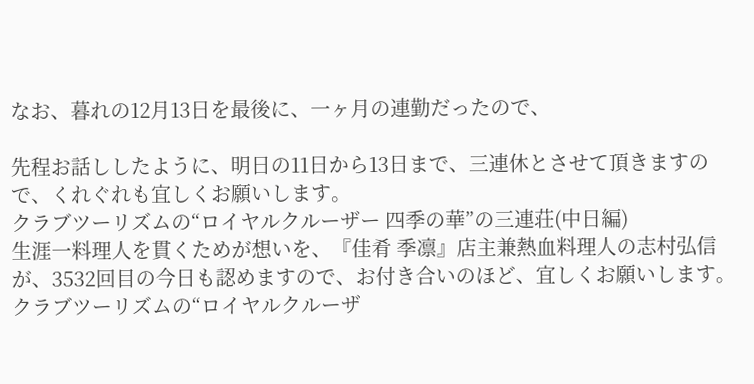なお、暮れの12月13日を最後に、一ヶ月の連勤だったので、

先程お話ししたように、明日の11日から13日まで、三連休とさせて頂きますので、くれぐれも宜しくお願いします。
クラブツーリズムの“ロイヤルクルーザー 四季の華”の三連荘(中日編)
生涯一料理人を貫くためが想いを、『佳肴 季凛』店主兼熱血料理人の志村弘信が、3532回目の今日も認めますので、お付き合いのほど、宜しくお願いします。
クラブツーリズムの“ロイヤルクルーザ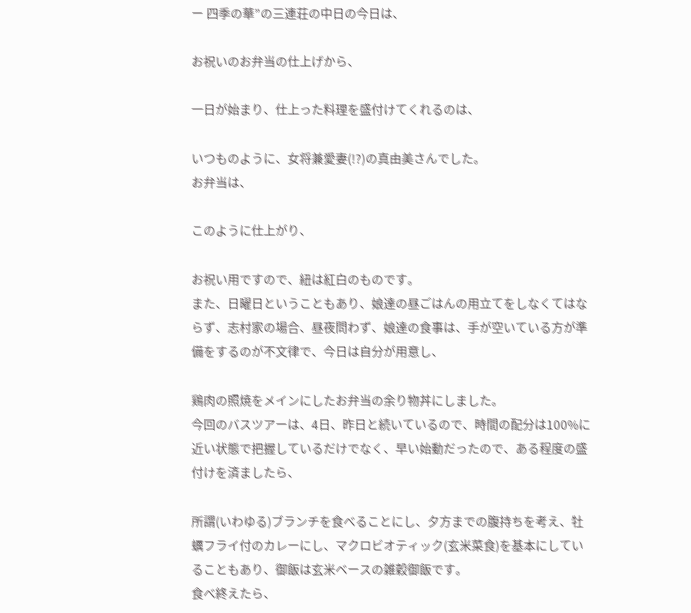ー 四季の華”の三連荘の中日の今日は、

お祝いのお弁当の仕上げから、

一日が始まり、仕上った料理を盛付けてくれるのは、

いつものように、女将兼愛妻(!?)の真由美さんでした。
お弁当は、

このように仕上がり、

お祝い用ですので、紐は紅白のものです。
また、日曜日ということもあり、娘達の昼ごはんの用立てをしなくてはならず、志村家の場合、昼夜問わず、娘達の食事は、手が空いている方が準備をするのが不文律で、今日は自分が用意し、

鶏肉の照焼をメインにしたお弁当の余り物丼にしました。
今回のバスツアーは、4日、昨日と続いているので、時間の配分は100%に近い状態で把握しているだけでなく、早い始動だったので、ある程度の盛付けを済ましたら、

所謂(いわゆる)ブランチを食べることにし、夕方までの腹持ちを考え、牡蠣フライ付のカレーにし、マクロビオティック(玄米菜食)を基本にしていることもあり、御飯は玄米ベースの雑穀御飯です。
食べ終えたら、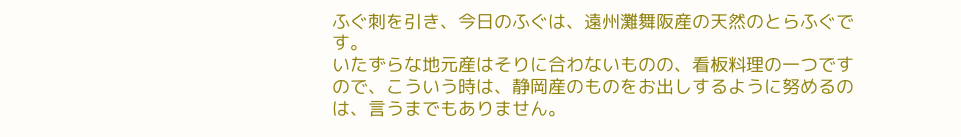ふぐ刺を引き、今日のふぐは、遠州灘舞阪産の天然のとらふぐです。
いたずらな地元産はそりに合わないものの、看板料理の一つですので、こういう時は、静岡産のものをお出しするように努めるのは、言うまでもありません。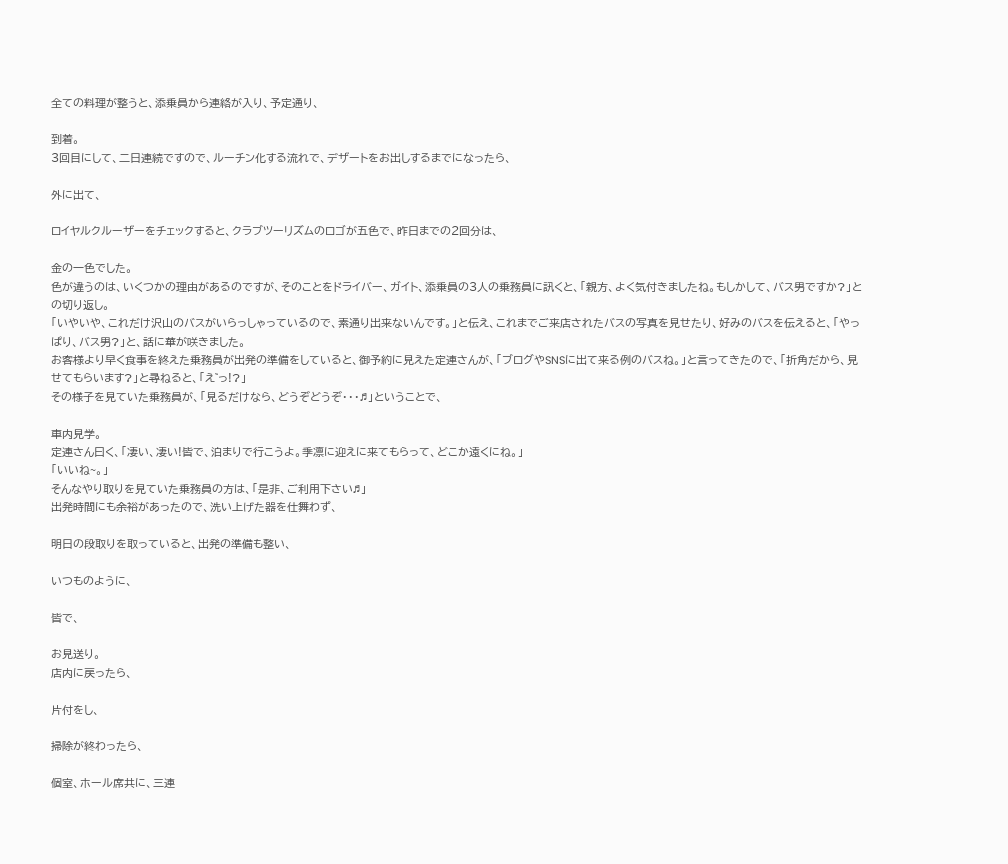全ての料理が整うと、添乗員から連絡が入り、予定通り、

到着。
3回目にして、二日連続ですので、ルーチン化する流れで、デザートをお出しするまでになったら、

外に出て、

ロイヤルクルーザーをチェックすると、クラブツーリズムのロゴが五色で、昨日までの2回分は、

金の一色でした。
色が違うのは、いくつかの理由があるのですが、そのことをドライバー、ガイト、添乗員の3人の乗務員に訊くと、「親方、よく気付きましたね。もしかして、バス男ですか?」との切り返し。
「いやいや、これだけ沢山のバスがいらっしゃっているので、素通り出来ないんです。」と伝え、これまでご来店されたバスの写真を見せたり、好みのバスを伝えると、「やっぱり、バス男?」と、話に華が咲きました。
お客様より早く食事を終えた乗務員が出発の準備をしていると、御予約に見えた定連さんが、「ブログやSNSに出て来る例のバスね。」と言ってきたので、「折角だから、見せてもらいます?」と尋ねると、「え゛っ!?」
その様子を見ていた乗務員が、「見るだけなら、どうぞどうぞ・・・♬」ということで、

車内見学。
定連さん曰く、「凄い、凄い!皆で、泊まりで行こうよ。季凛に迎えに来てもらって、どこか遠くにね。」
「いいね~。」
そんなやり取りを見ていた乗務員の方は、「是非、ご利用下さい♬」
出発時間にも余裕があったので、洗い上げた器を仕舞わず、

明日の段取りを取っていると、出発の準備も整い、

いつものように、

皆で、

お見送り。
店内に戻ったら、

片付をし、

掃除が終わったら、

個室、ホール席共に、三連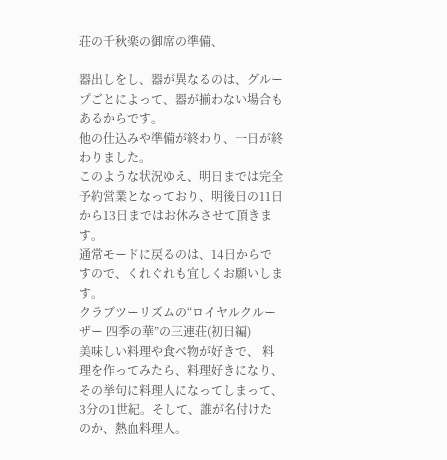荘の千秋楽の御席の準備、

器出しをし、器が異なるのは、グループごとによって、器が揃わない場合もあるからです。
他の仕込みや準備が終わり、一日が終わりました。
このような状況ゆえ、明日までは完全予約営業となっており、明後日の11日から13日まではお休みさせて頂きます。
通常モードに戻るのは、14日からですので、くれぐれも宜しくお願いします。
クラブツーリズムの“ロイヤルクルーザー 四季の華”の三連荘(初日編)
美味しい料理や食べ物が好きで、 料理を作ってみたら、料理好きになり、その挙句に料理人になってしまって、3分の1世紀。そして、誰が名付けたのか、熱血料理人。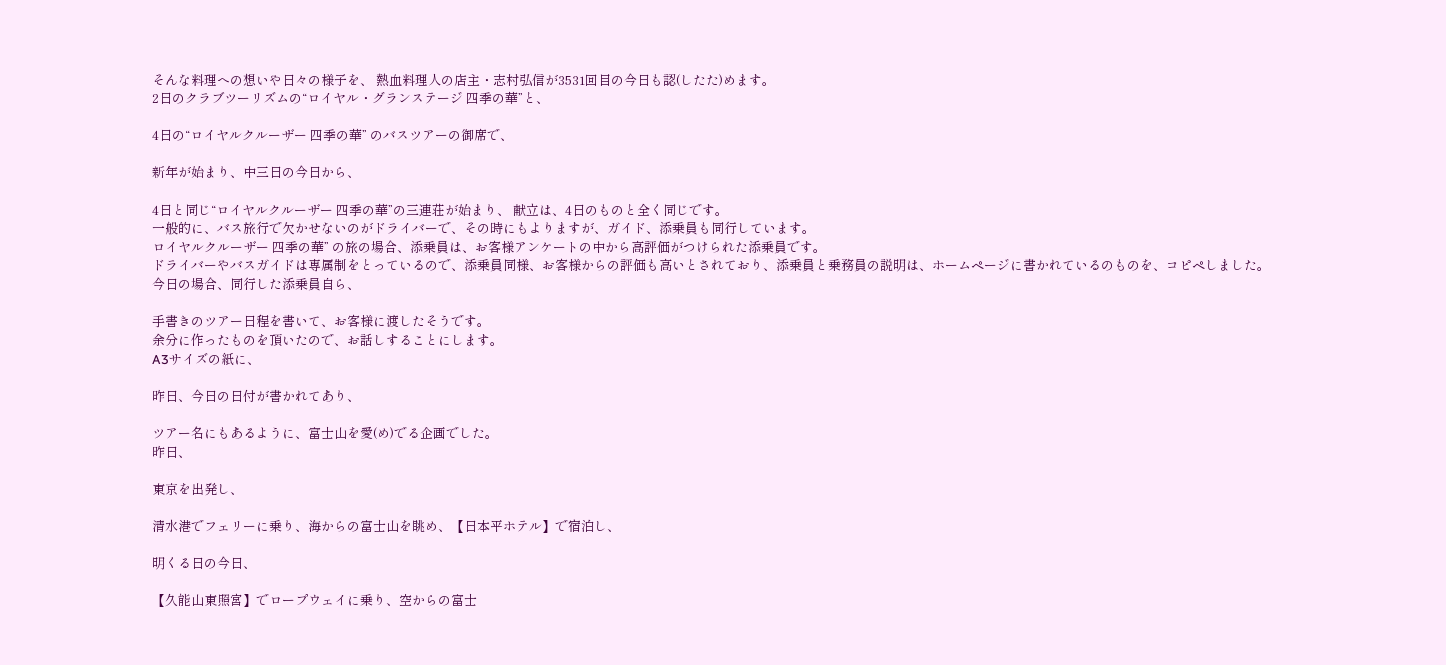そんな料理への想いや日々の様子を、 熱血料理人の店主・志村弘信が3531回目の今日も認(したた)めます。
2日のクラブツーリズムの“ロイヤル・グランステージ 四季の華”と、

4日の“ロイヤルクルーザー 四季の華” のバスツアーの御席で、

新年が始まり、中三日の今日から、

4日と同じ“ロイヤルクルーザー 四季の華”の三連荘が始まり、 献立は、4日のものと全く同じです。
一般的に、バス旅行で欠かせないのがドライバーで、その時にもよりますが、ガイド、添乗員も同行しています。
ロイヤルクルーザー 四季の華” の旅の場合、添乗員は、お客様アンケートの中から高評価がつけられた添乗員です。
ドライバーやバスガイドは専属制をとっているので、添乗員同様、お客様からの評価も高いとされており、添乗員と乗務員の説明は、ホームページに書かれているのものを、コピペしました。
今日の場合、同行した添乗員自ら、

手書きのツアー日程を書いて、お客様に渡したそうです。
余分に作ったものを頂いたので、お話しすることにします。
A3サイズの紙に、

昨日、今日の日付が書かれてあり、

ツアー名にもあるように、富士山を愛(め)でる企画でした。
昨日、

東京を出発し、

清水港でフェリーに乗り、海からの富士山を眺め、【日本平ホテル】で宿泊し、

明くる日の今日、

【久能山東照宮】でロープウェイに乗り、空からの富士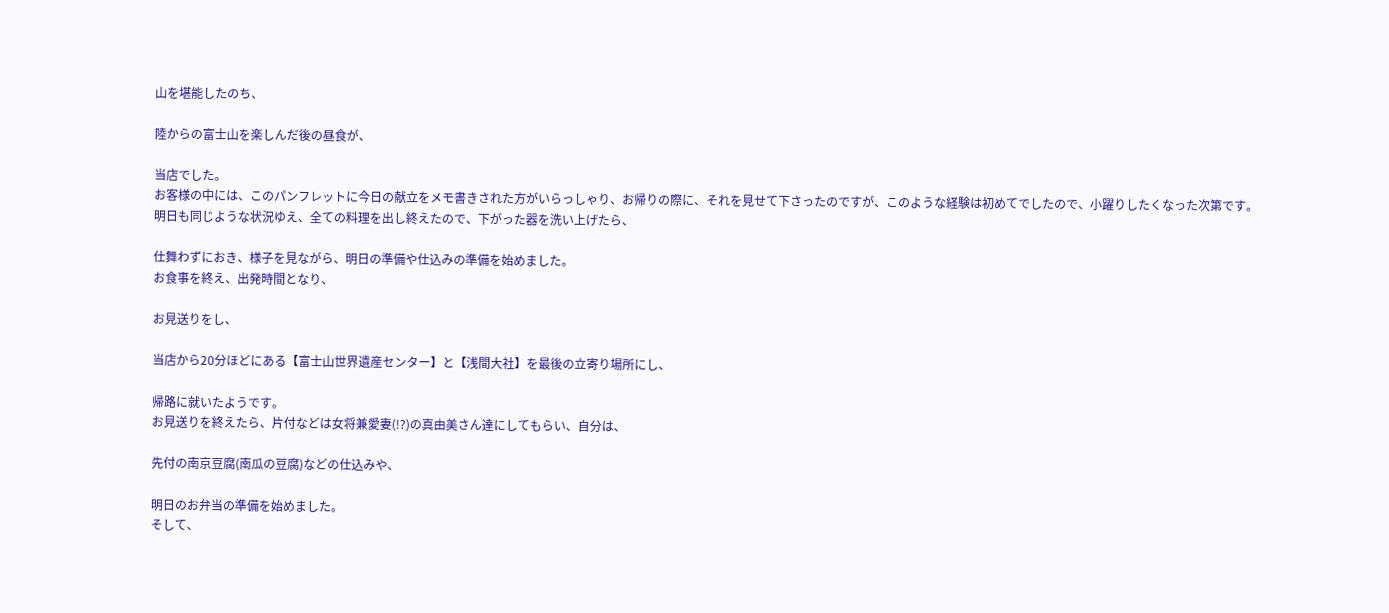山を堪能したのち、

陸からの富士山を楽しんだ後の昼食が、

当店でした。
お客様の中には、このパンフレットに今日の献立をメモ書きされた方がいらっしゃり、お帰りの際に、それを見せて下さったのですが、このような経験は初めてでしたので、小躍りしたくなった次第です。
明日も同じような状況ゆえ、全ての料理を出し終えたので、下がった器を洗い上げたら、

仕舞わずにおき、様子を見ながら、明日の準備や仕込みの準備を始めました。
お食事を終え、出発時間となり、

お見送りをし、

当店から20分ほどにある【富士山世界遺産センター】と【浅間大社】を最後の立寄り場所にし、

帰路に就いたようです。
お見送りを終えたら、片付などは女将兼愛妻(!?)の真由美さん達にしてもらい、自分は、

先付の南京豆腐(南瓜の豆腐)などの仕込みや、

明日のお弁当の準備を始めました。
そして、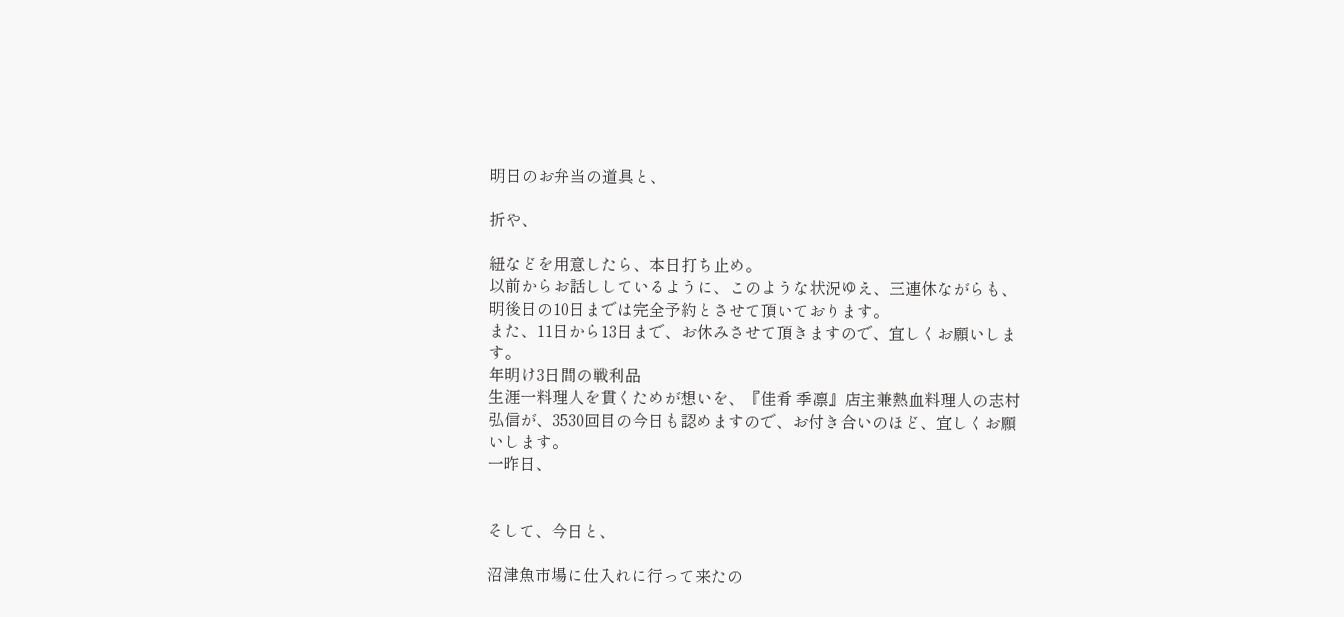明日のお弁当の道具と、

折や、

紐などを用意したら、本日打ち止め。
以前からお話ししているように、このような状況ゆえ、三連休ながらも、明後日の10日までは完全予約とさせて頂いております。
また、11日から13日まで、お休みさせて頂きますので、宜しくお願いします。
年明け3日間の戦利品
生涯一料理人を貫くためが想いを、『佳肴 季凛』店主兼熱血料理人の志村弘信が、3530回目の今日も認めますので、お付き合いのほど、宜しくお願いします。
一昨日、


そして、今日と、

沼津魚市場に仕入れに行って来たの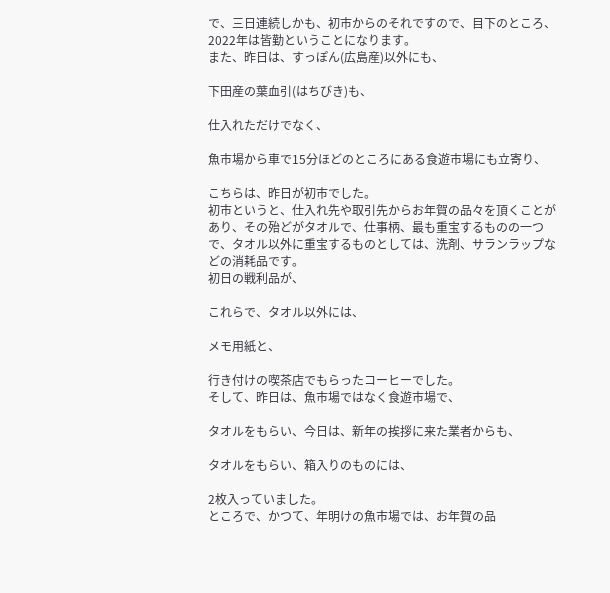で、三日連続しかも、初市からのそれですので、目下のところ、2022年は皆勤ということになります。
また、昨日は、すっぽん(広島産)以外にも、

下田産の葉血引(はちびき)も、

仕入れただけでなく、

魚市場から車で15分ほどのところにある食遊市場にも立寄り、

こちらは、昨日が初市でした。
初市というと、仕入れ先や取引先からお年賀の品々を頂くことがあり、その殆どがタオルで、仕事柄、最も重宝するものの一つで、タオル以外に重宝するものとしては、洗剤、サランラップなどの消耗品です。
初日の戦利品が、

これらで、タオル以外には、

メモ用紙と、

行き付けの喫茶店でもらったコーヒーでした。
そして、昨日は、魚市場ではなく食遊市場で、

タオルをもらい、今日は、新年の挨拶に来た業者からも、

タオルをもらい、箱入りのものには、

2枚入っていました。
ところで、かつて、年明けの魚市場では、お年賀の品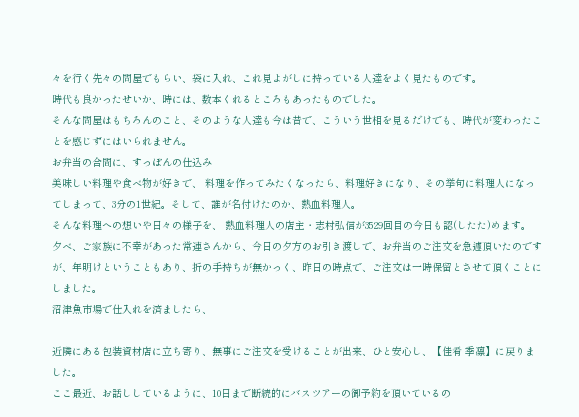々を行く先々の問屋でもらい、袋に入れ、これ見よがしに持っている人達をよく見たものです。
時代も良かったせいか、時には、数本くれるところもあったものでした。
そんな問屋はもちろんのこと、そのような人達も今は昔で、こういう世相を見るだけでも、時代が変わったことを感じずにはいられません。
お弁当の合間に、すっぽんの仕込み
美味しい料理や食べ物が好きで、 料理を作ってみたくなったら、料理好きになり、その挙句に料理人になってしまって、3分の1世紀。そして、誰が名付けたのか、熱血料理人。
そんな料理への想いや日々の様子を、 熱血料理人の店主・志村弘信が3529回目の今日も認(したた)めます。
夕べ、ご家族に不幸があった常連さんから、今日の夕方のお引き渡しで、お弁当のご注文を急遽頂いたのですが、年明けということもあり、折の手持ちが無かっく、昨日の時点で、ご注文は一時保留とさせて頂くことにしました。
沼津魚市場で仕入れを済ましたら、

近隣にある包装資材店に立ち寄り、無事にご注文を受けることが出来、ひと安心し、【佳肴 季凛】に戻りました。
ここ最近、お話ししているように、10日まで断続的にバスツアーの御予約を頂いているの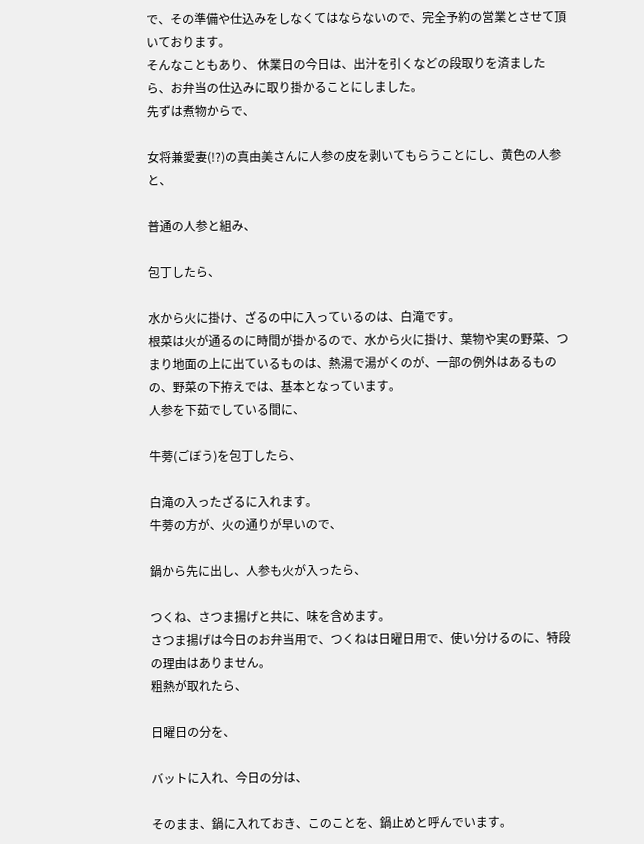で、その準備や仕込みをしなくてはならないので、完全予約の営業とさせて頂いております。
そんなこともあり、 休業日の今日は、出汁を引くなどの段取りを済ましたら、お弁当の仕込みに取り掛かることにしました。
先ずは煮物からで、

女将兼愛妻(!?)の真由美さんに人参の皮を剥いてもらうことにし、黄色の人参と、

普通の人参と組み、

包丁したら、

水から火に掛け、ざるの中に入っているのは、白滝です。
根菜は火が通るのに時間が掛かるので、水から火に掛け、葉物や実の野菜、つまり地面の上に出ているものは、熱湯で湯がくのが、一部の例外はあるものの、野菜の下拵えでは、基本となっています。
人参を下茹でしている間に、

牛蒡(ごぼう)を包丁したら、

白滝の入ったざるに入れます。
牛蒡の方が、火の通りが早いので、

鍋から先に出し、人参も火が入ったら、

つくね、さつま揚げと共に、味を含めます。
さつま揚げは今日のお弁当用で、つくねは日曜日用で、使い分けるのに、特段の理由はありません。
粗熱が取れたら、

日曜日の分を、

バットに入れ、今日の分は、

そのまま、鍋に入れておき、このことを、鍋止めと呼んでいます。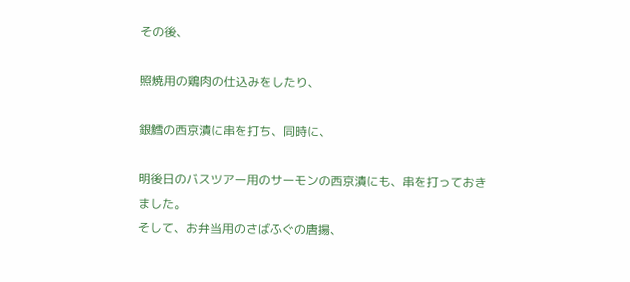その後、

照焼用の鶏肉の仕込みをしたり、

銀鱈の西京漬に串を打ち、同時に、

明後日のバスツアー用のサーモンの西京漬にも、串を打っておきました。
そして、お弁当用のさばふぐの唐揚、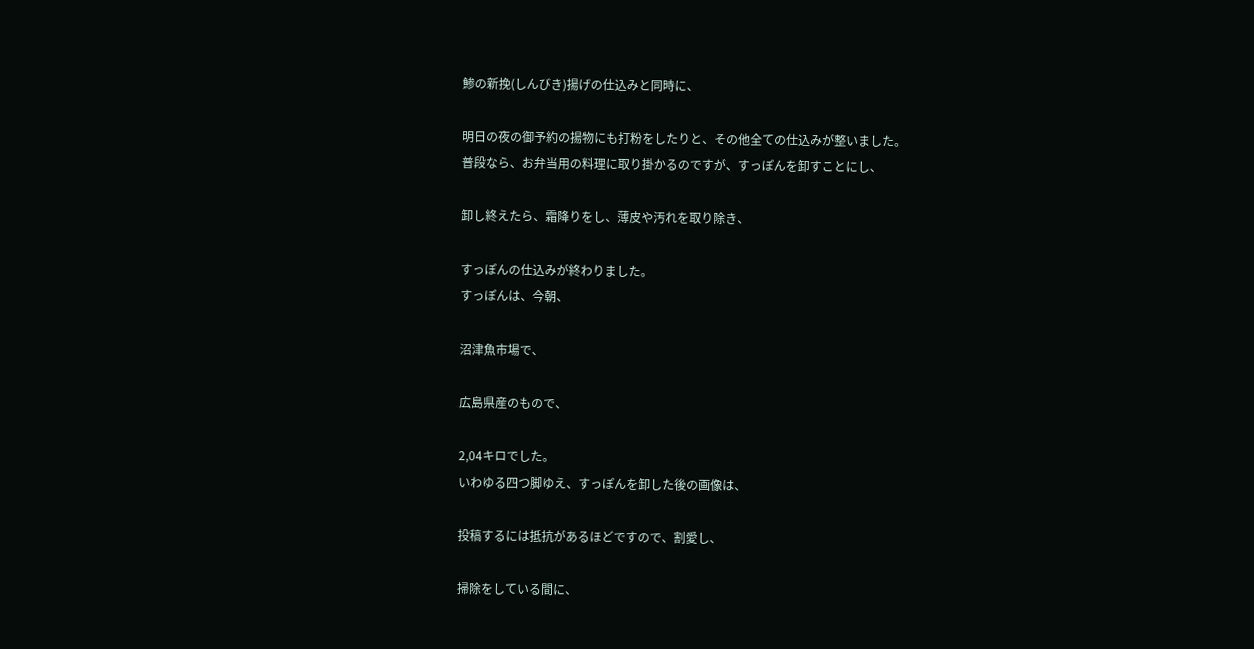鯵の新挽(しんびき)揚げの仕込みと同時に、

明日の夜の御予約の揚物にも打粉をしたりと、その他全ての仕込みが整いました。
普段なら、お弁当用の料理に取り掛かるのですが、すっぽんを卸すことにし、

卸し終えたら、霜降りをし、薄皮や汚れを取り除き、

すっぽんの仕込みが終わりました。
すっぽんは、今朝、

沼津魚市場で、

広島県産のもので、

2,04キロでした。
いわゆる四つ脚ゆえ、すっぽんを卸した後の画像は、

投稿するには抵抗があるほどですので、割愛し、

掃除をしている間に、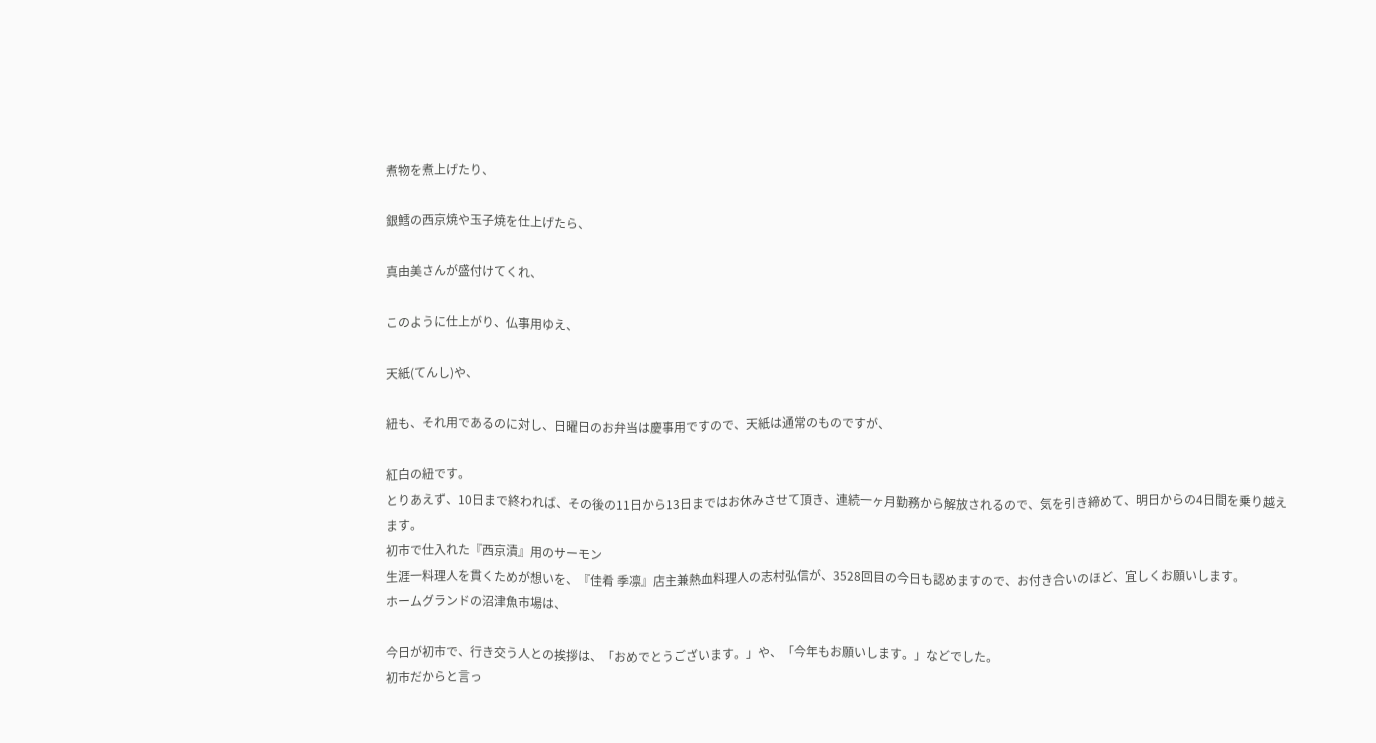煮物を煮上げたり、

銀鱈の西京焼や玉子焼を仕上げたら、

真由美さんが盛付けてくれ、

このように仕上がり、仏事用ゆえ、

天紙(てんし)や、

紐も、それ用であるのに対し、日曜日のお弁当は慶事用ですので、天紙は通常のものですが、

紅白の紐です。
とりあえず、10日まで終われば、その後の11日から13日まではお休みさせて頂き、連続一ヶ月勤務から解放されるので、気を引き締めて、明日からの4日間を乗り越えます。
初市で仕入れた『西京漬』用のサーモン
生涯一料理人を貫くためが想いを、『佳肴 季凛』店主兼熱血料理人の志村弘信が、3528回目の今日も認めますので、お付き合いのほど、宜しくお願いします。
ホームグランドの沼津魚市場は、

今日が初市で、行き交う人との挨拶は、「おめでとうございます。」や、「今年もお願いします。」などでした。
初市だからと言っ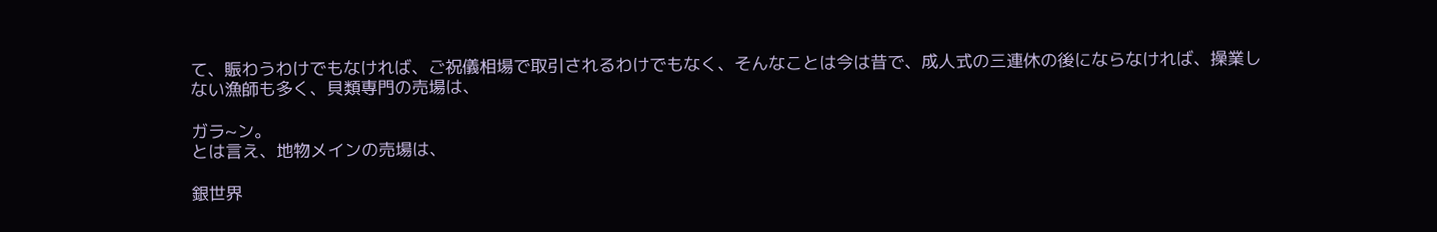て、賑わうわけでもなければ、ご祝儀相場で取引されるわけでもなく、そんなことは今は昔で、成人式の三連休の後にならなければ、操業しない漁師も多く、貝類専門の売場は、

ガラ~ン。
とは言え、地物メインの売場は、

銀世界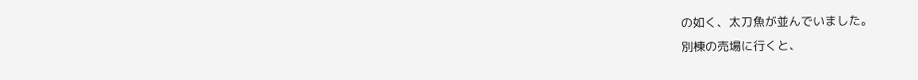の如く、太刀魚が並んでいました。
別棟の売場に行くと、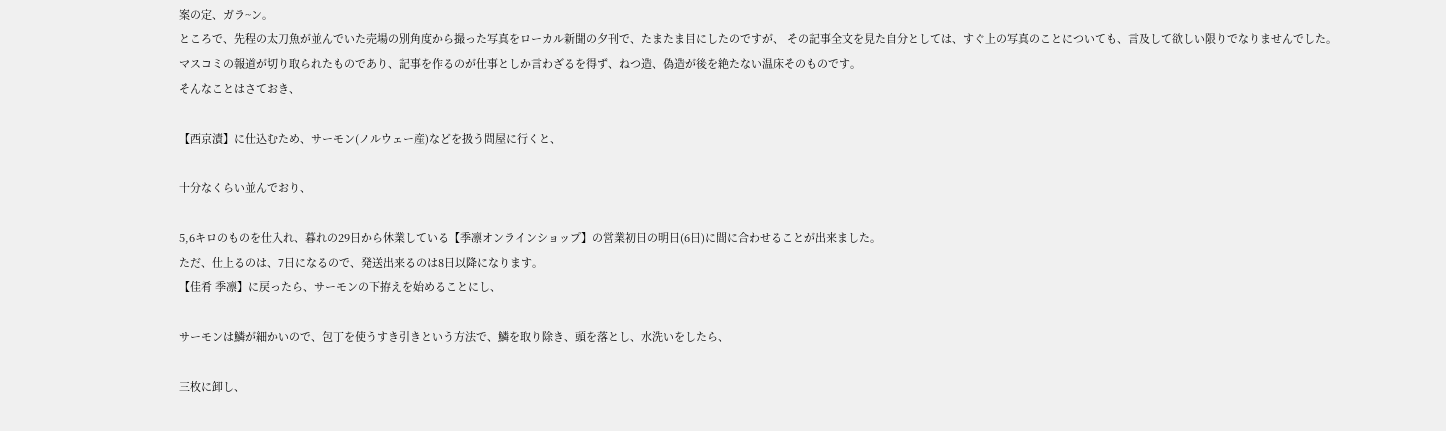案の定、ガラ~ン。
ところで、先程の太刀魚が並んでいた売場の別角度から撮った写真をローカル新聞の夕刊で、たまたま目にしたのですが、 その記事全文を見た自分としては、すぐ上の写真のことについても、言及して欲しい限りでなりませんでした。
マスコミの報道が切り取られたものであり、記事を作るのが仕事としか言わざるを得ず、ねつ造、偽造が後を絶たない温床そのものです。
そんなことはさておき、

【西京漬】に仕込むため、サーモン(ノルウェー産)などを扱う問屋に行くと、

十分なくらい並んでおり、

5,6キロのものを仕入れ、暮れの29日から休業している【季凛オンラインショップ】の営業初日の明日(6日)に間に合わせることが出来ました。
ただ、仕上るのは、7日になるので、発送出来るのは8日以降になります。
【佳肴 季凛】に戻ったら、サーモンの下拵えを始めることにし、

サーモンは鱗が細かいので、包丁を使うすき引きという方法で、鱗を取り除き、頭を落とし、水洗いをしたら、

三枚に卸し、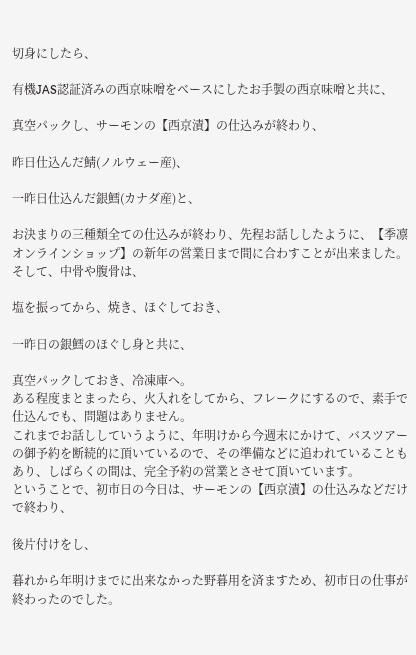切身にしたら、

有機JAS認証済みの西京味噌をベースにしたお手製の西京味噌と共に、

真空パックし、サーモンの【西京漬】の仕込みが終わり、

昨日仕込んだ鯖(ノルウェー産)、

一昨日仕込んだ銀鱈(カナダ産)と、

お決まりの三種類全ての仕込みが終わり、先程お話ししたように、【季凛オンラインショップ】の新年の営業日まで間に合わすことが出来ました。
そして、中骨や腹骨は、

塩を振ってから、焼き、ほぐしておき、

一昨日の銀鱈のほぐし身と共に、

真空パックしておき、冷凍庫へ。
ある程度まとまったら、火入れをしてから、フレークにするので、素手で仕込んでも、問題はありません。
これまでお話ししていうように、年明けから今週末にかけて、バスツアーの御予約を断続的に頂いているので、その準備などに追われていることもあり、しばらくの間は、完全予約の営業とさせて頂いています。
ということで、初市日の今日は、サーモンの【西京漬】の仕込みなどだけで終わり、

後片付けをし、

暮れから年明けまでに出来なかった野暮用を済ますため、初市日の仕事が終わったのでした。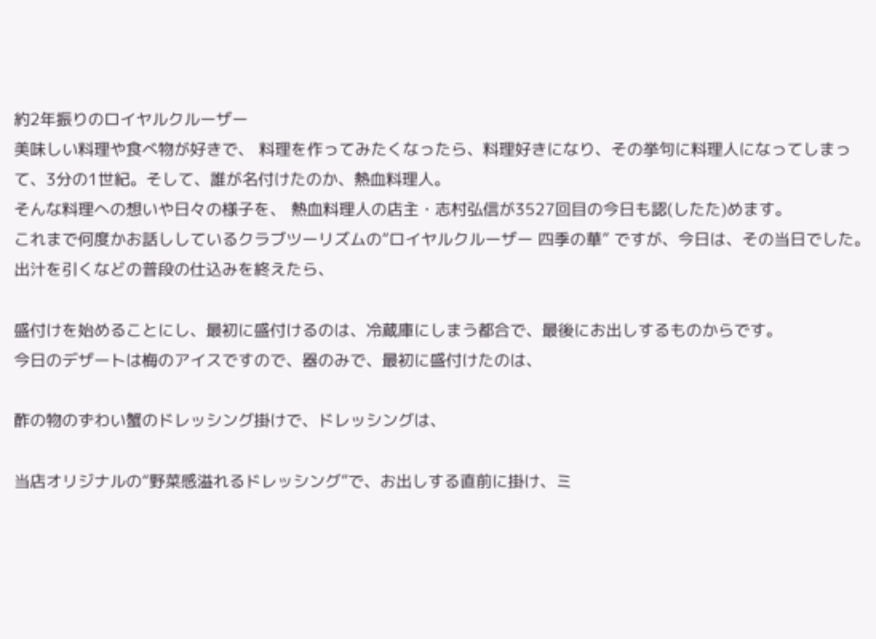約2年振りのロイヤルクルーザー
美味しい料理や食べ物が好きで、 料理を作ってみたくなったら、料理好きになり、その挙句に料理人になってしまって、3分の1世紀。そして、誰が名付けたのか、熱血料理人。
そんな料理への想いや日々の様子を、 熱血料理人の店主・志村弘信が3527回目の今日も認(したた)めます。
これまで何度かお話ししているクラブツーリズムの“ロイヤルクルーザー 四季の華” ですが、今日は、その当日でした。
出汁を引くなどの普段の仕込みを終えたら、

盛付けを始めることにし、最初に盛付けるのは、冷蔵庫にしまう都合で、最後にお出しするものからです。
今日のデザートは梅のアイスですので、器のみで、最初に盛付けたのは、

酢の物のずわい蟹のドレッシング掛けで、ドレッシングは、

当店オリジナルの“野菜感溢れるドレッシング”で、お出しする直前に掛け、ミ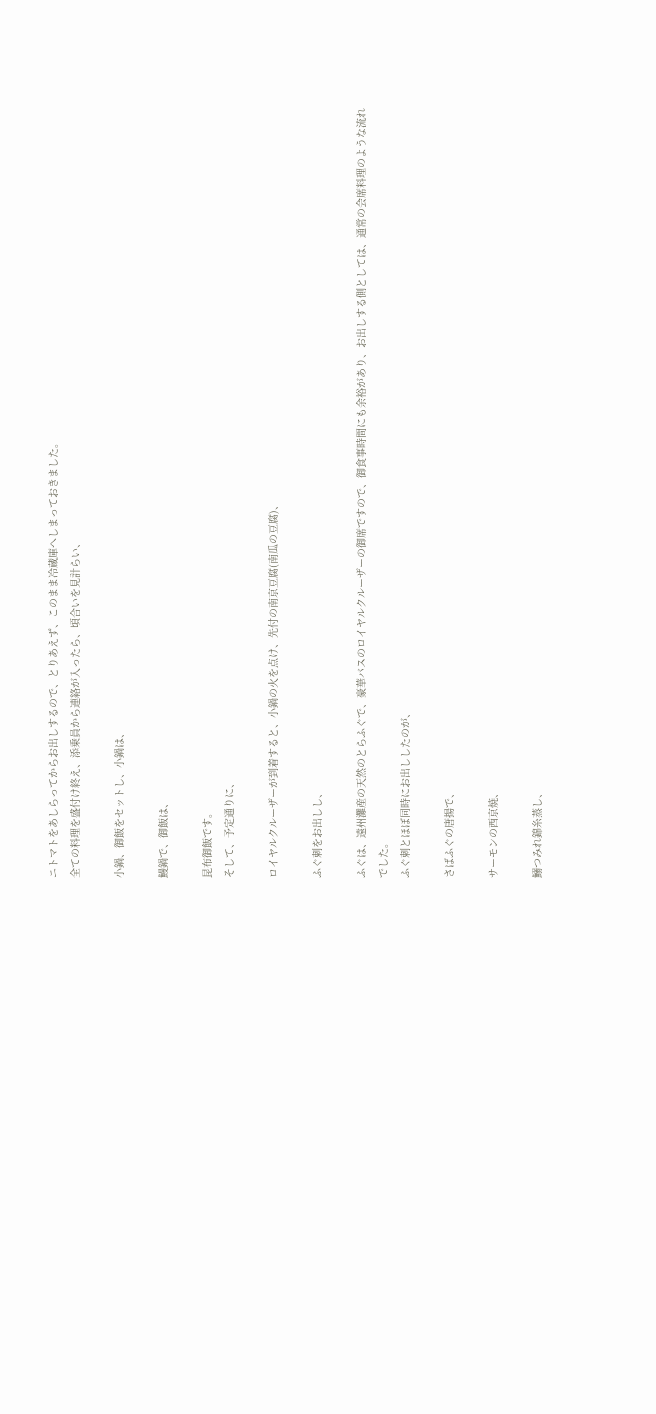ニトマトをあしらってからお出しするので、とりあえず、このまま冷蔵庫へしまっておきました。
全ての料理を盛付け終え、添乗員から連絡が入ったら、頃合いを見計らい、

小鍋、御飯をセットし、小鍋は、

鰻鍋で、御飯は、

昆布御飯です。
そして、予定通りに、

ロイヤルクルーザーが到着すると、小鍋の火を点け、先付の南京豆腐(南瓜の豆腐)、

ふぐ刺をお出しし、

ふぐは、遠州灘産の天然のとらふぐで、豪華バスのロイヤルクルーザーの御席ですので、御食事時間にも余裕があり、お出しする側としては、通常の会席料理のような流れでした。
ふぐ刺とほぼ同時にお出ししたのが、

さばふぐの唐揚で、

サーモンの西京焼、

鰯つみれ錦糸蒸し、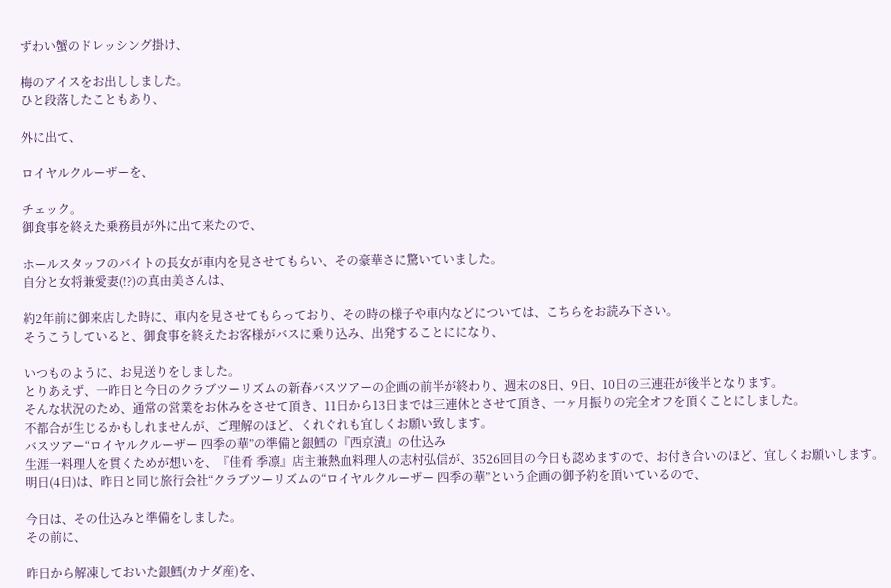ずわい蟹のドレッシング掛け、

梅のアイスをお出ししました。
ひと段落したこともあり、

外に出て、

ロイヤルクルーザーを、

チェック。
御食事を終えた乗務員が外に出て来たので、

ホールスタッフのバイトの長女が車内を見させてもらい、その豪華さに驚いていました。
自分と女将兼愛妻(!?)の真由美さんは、

約2年前に御来店した時に、車内を見させてもらっており、その時の様子や車内などについては、こちらをお読み下さい。
そうこうしていると、御食事を終えたお客様がバスに乗り込み、出発することにになり、

いつものように、お見送りをしました。
とりあえず、一昨日と今日のクラブツーリズムの新春バスツアーの企画の前半が終わり、週末の8日、9日、10日の三連荘が後半となります。
そんな状況のため、通常の営業をお休みをさせて頂き、11日から13日までは三連休とさせて頂き、一ヶ月振りの完全オフを頂くことにしました。
不都合が生じるかもしれませんが、ご理解のほど、くれぐれも宜しくお願い致します。
バスツアー“ロイヤルクルーザー 四季の華”の準備と銀鱈の『西京漬』の仕込み
生涯一料理人を貫くためが想いを、『佳肴 季凛』店主兼熱血料理人の志村弘信が、3526回目の今日も認めますので、お付き合いのほど、宜しくお願いします。
明日(4日)は、昨日と同じ旅行会社“クラブツーリズムの“ロイヤルクルーザー 四季の華”という企画の御予約を頂いているので、

今日は、その仕込みと準備をしました。
その前に、

昨日から解凍しておいた銀鱈(カナダ産)を、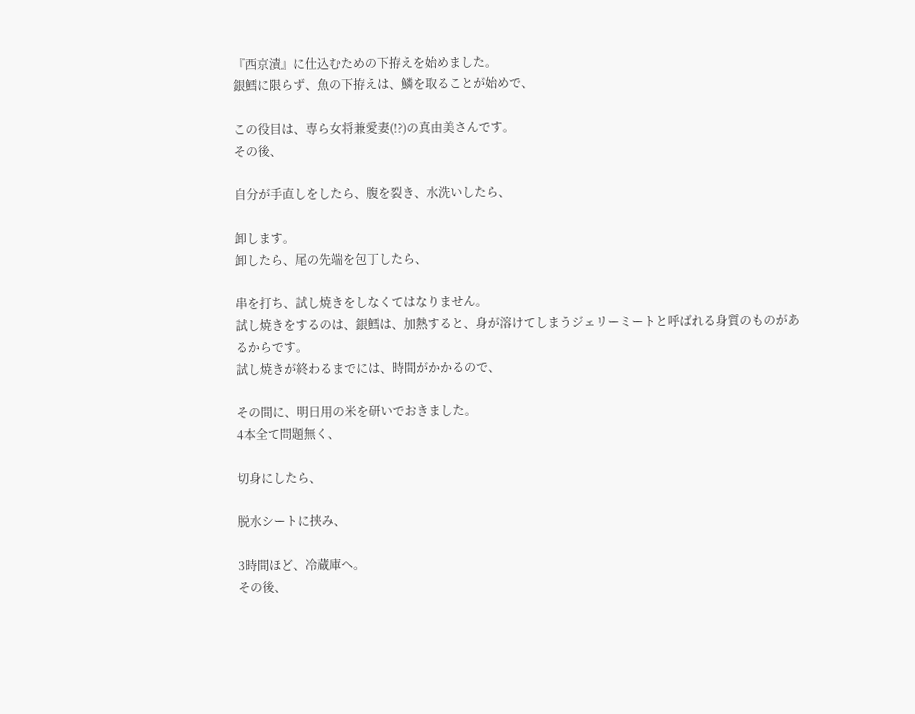『西京漬』に仕込むための下拵えを始めました。
銀鱈に限らず、魚の下拵えは、鱗を取ることが始めで、

この役目は、専ら女将兼愛妻(!?)の真由美さんです。
その後、

自分が手直しをしたら、腹を裂き、水洗いしたら、

卸します。
卸したら、尾の先端を包丁したら、

串を打ち、試し焼きをしなくてはなりません。
試し焼きをするのは、銀鱈は、加熱すると、身が溶けてしまうジェリーミートと呼ばれる身質のものがあるからです。
試し焼きが終わるまでには、時間がかかるので、

その間に、明日用の米を研いでおきました。
4本全て問題無く、

切身にしたら、

脱水シートに挟み、

3時間ほど、冷蔵庫へ。
その後、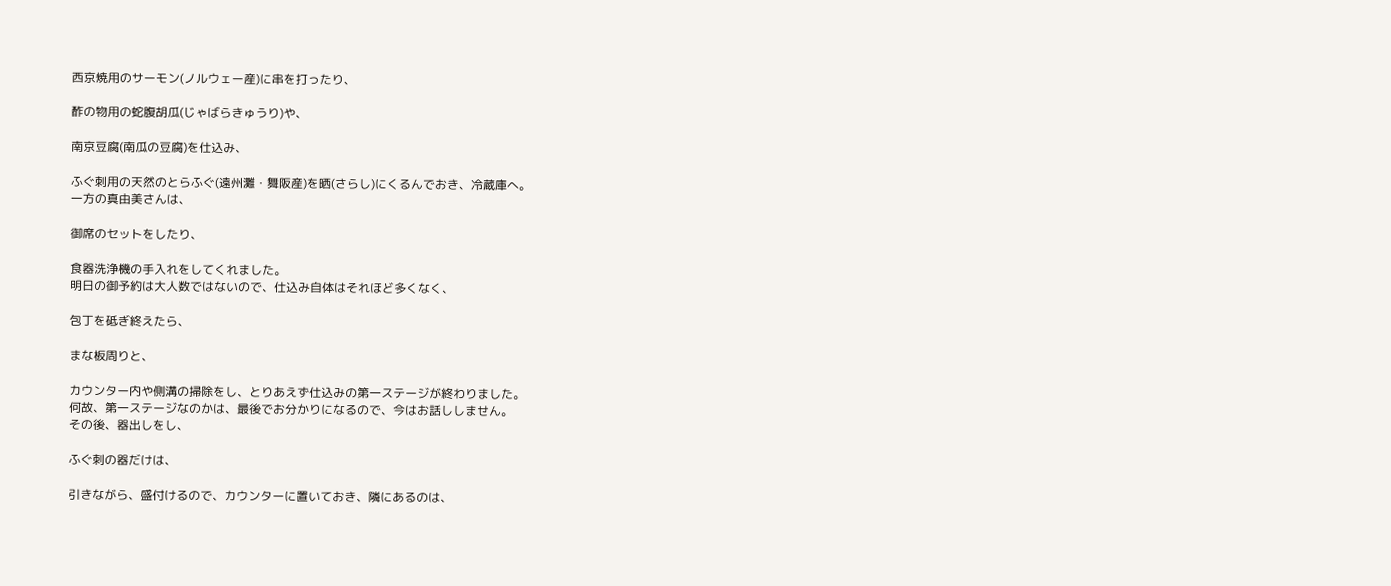西京焼用のサーモン(ノルウェー産)に串を打ったり、

酢の物用の蛇腹胡瓜(じゃばらきゅうり)や、

南京豆腐(南瓜の豆腐)を仕込み、

ふぐ刺用の天然のとらふぐ(遠州灘・舞阪産)を晒(さらし)にくるんでおき、冷蔵庫へ。
一方の真由美さんは、

御席のセットをしたり、

食器洗浄機の手入れをしてくれました。
明日の御予約は大人数ではないので、仕込み自体はそれほど多くなく、

包丁を砥ぎ終えたら、

まな板周りと、

カウンター内や側溝の掃除をし、とりあえず仕込みの第一ステージが終わりました。
何故、第一ステージなのかは、最後でお分かりになるので、今はお話ししません。
その後、器出しをし、

ふぐ刺の器だけは、

引きながら、盛付けるので、カウンターに置いておき、隣にあるのは、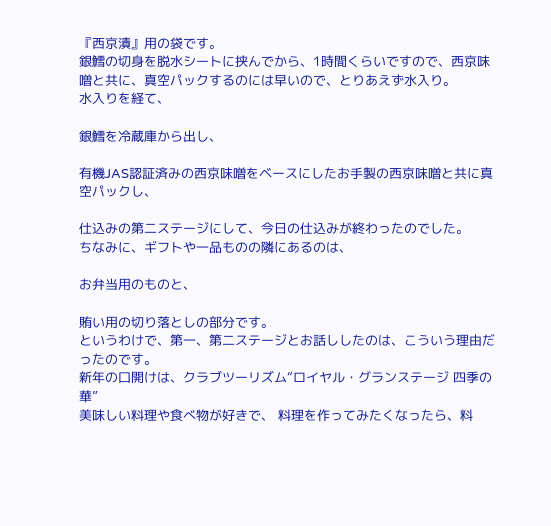『西京漬』用の袋です。
銀鱈の切身を脱水シートに挟んでから、1時間くらいですので、西京味噌と共に、真空パックするのには早いので、とりあえず水入り。
水入りを経て、

銀鱈を冷蔵庫から出し、

有機JAS認証済みの西京味噌をベースにしたお手製の西京味噌と共に真空パックし、

仕込みの第二ステージにして、今日の仕込みが終わったのでした。
ちなみに、ギフトや一品ものの隣にあるのは、

お弁当用のものと、

賄い用の切り落としの部分です。
というわけで、第一、第二ステージとお話ししたのは、こういう理由だったのです。
新年の口開けは、クラブツーリズム“ロイヤル・グランステージ 四季の華”
美味しい料理や食べ物が好きで、 料理を作ってみたくなったら、料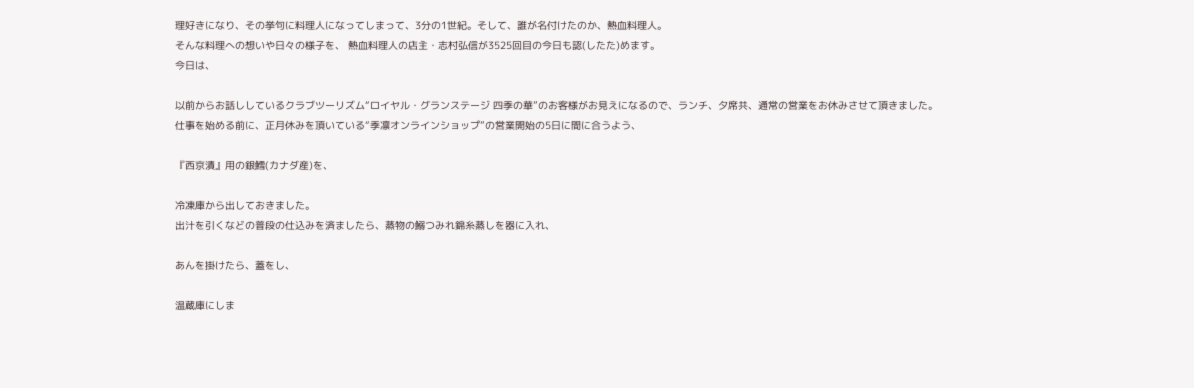理好きになり、その挙句に料理人になってしまって、3分の1世紀。そして、誰が名付けたのか、熱血料理人。
そんな料理への想いや日々の様子を、 熱血料理人の店主・志村弘信が3525回目の今日も認(したた)めます。
今日は、

以前からお話ししているクラブツーリズム“ロイヤル・グランステージ 四季の華”のお客様がお見えになるので、ランチ、夕席共、通常の営業をお休みさせて頂きました。
仕事を始める前に、正月休みを頂いている“季凛オンラインショップ”の営業開始の5日に間に合うよう、

『西京漬』用の銀鱈(カナダ産)を、

冷凍庫から出しておきました。
出汁を引くなどの普段の仕込みを済ましたら、蒸物の鰯つみれ錦糸蒸しを器に入れ、

あんを掛けたら、蓋をし、

温蔵庫にしま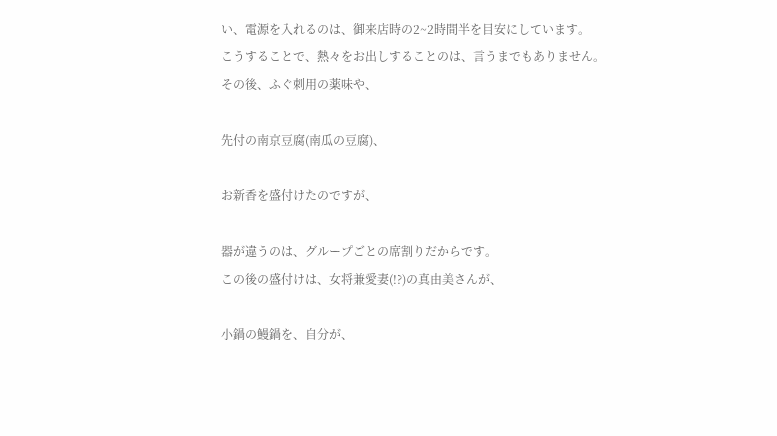い、電源を入れるのは、御来店時の2~2時間半を目安にしています。
こうすることで、熱々をお出しすることのは、言うまでもありません。
その後、ふぐ刺用の薬味や、

先付の南京豆腐(南瓜の豆腐)、

お新香を盛付けたのですが、

器が違うのは、グループごとの席割りだからです。
この後の盛付けは、女将兼愛妻(!?)の真由美さんが、

小鍋の鰻鍋を、自分が、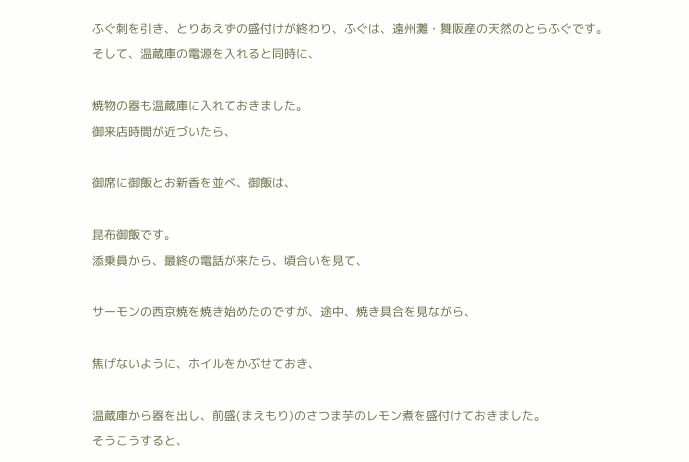ふぐ刺を引き、とりあえずの盛付けが終わり、ふぐは、遠州灘・舞阪産の天然のとらふぐです。
そして、温蔵庫の電源を入れると同時に、

焼物の器も温蔵庫に入れておきました。
御来店時間が近づいたら、

御席に御飯とお新香を並べ、御飯は、

昆布御飯です。
添乗員から、最終の電話が来たら、頃合いを見て、

サーモンの西京焼を焼き始めたのですが、途中、焼き具合を見ながら、

焦げないように、ホイルをかぶせておき、

温蔵庫から器を出し、前盛(まえもり)のさつま芋のレモン煮を盛付けておきました。
そうこうすると、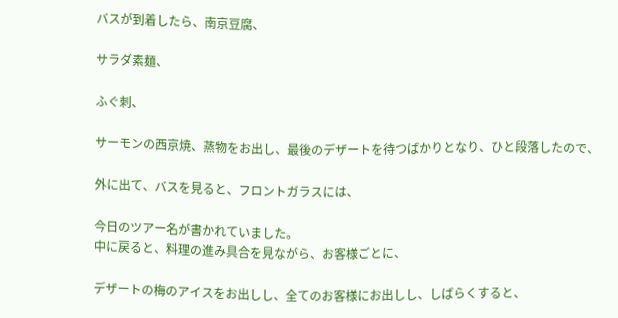バスが到着したら、南京豆腐、

サラダ素麺、

ふぐ刺、

サーモンの西京焼、蒸物をお出し、最後のデザートを待つばかりとなり、ひと段落したので、

外に出て、バスを見ると、フロントガラスには、

今日のツアー名が書かれていました。
中に戻ると、料理の進み具合を見ながら、お客様ごとに、

デザートの梅のアイスをお出しし、全てのお客様にお出しし、しばらくすると、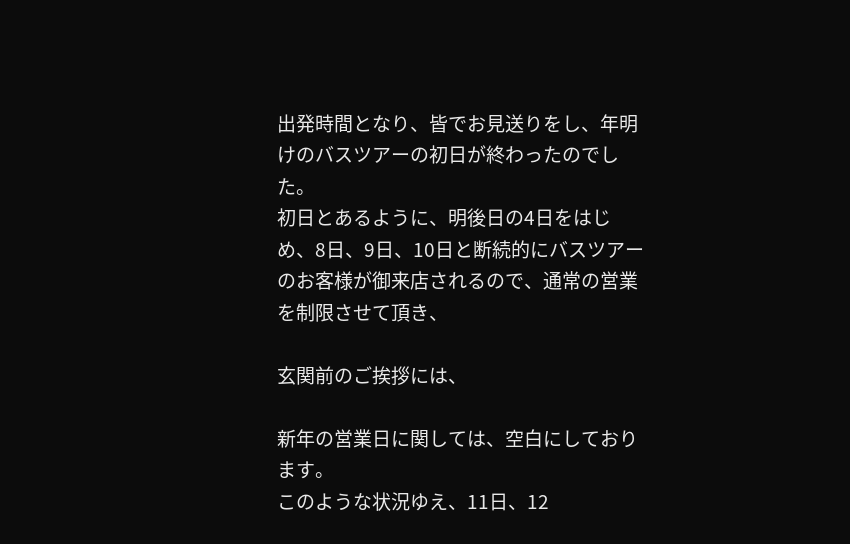出発時間となり、皆でお見送りをし、年明けのバスツアーの初日が終わったのでした。
初日とあるように、明後日の4日をはじめ、8日、9日、10日と断続的にバスツアーのお客様が御来店されるので、通常の営業を制限させて頂き、

玄関前のご挨拶には、

新年の営業日に関しては、空白にしております。
このような状況ゆえ、11日、12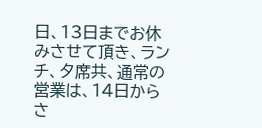日、13日までお休みさせて頂き、ランチ、夕席共、通常の営業は、14日からさ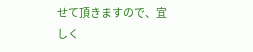せて頂きますので、宜しく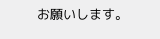お願いします。